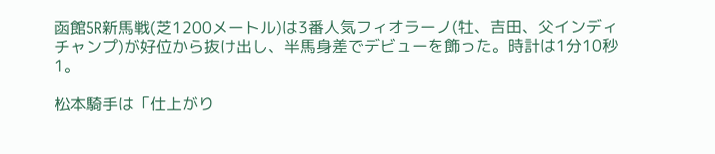函館5R新馬戦(芝1200メートル)は3番人気フィオラーノ(牡、吉田、父インディチャンプ)が好位から抜け出し、半馬身差でデビューを飾った。時計は1分10秒1。

松本騎手は「仕上がり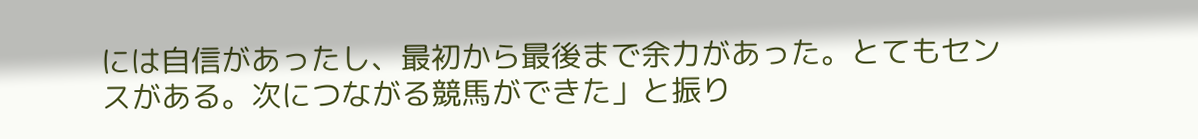には自信があったし、最初から最後まで余力があった。とてもセンスがある。次につながる競馬ができた」と振り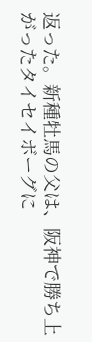返った。新種牡馬の父は、阪神で勝ち上がったタイセイボーグに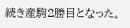続き産駒2勝目となった。